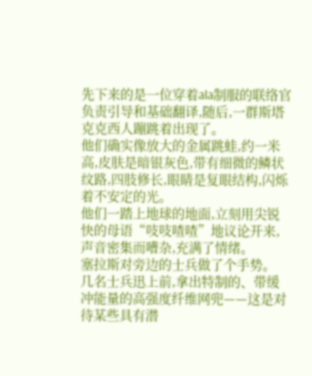先下来的是一位穿着aIa制服的联络官负责引导和基础翻译,随后,一群斯塔克克西人蹦跳着出现了。
他们确实像放大的金属跳蛙,约一米高,皮肤是暗银灰色,带有细微的鳞状纹路,四肢修长,眼睛是复眼结构,闪烁着不安定的光。
他们一踏上地球的地面,立刻用尖锐快的母语“吱吱喳喳”地议论开来,声音密集而嘈杂,充满了情绪。
塞拉斯对旁边的士兵做了个手势。
几名士兵迅上前,拿出特制的、带缓冲能量的高强度纤维网兜——这是对待某些具有潜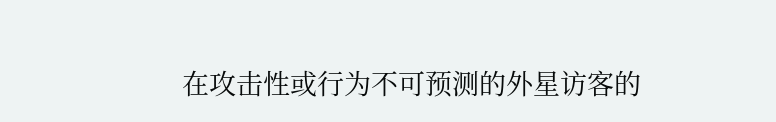在攻击性或行为不可预测的外星访客的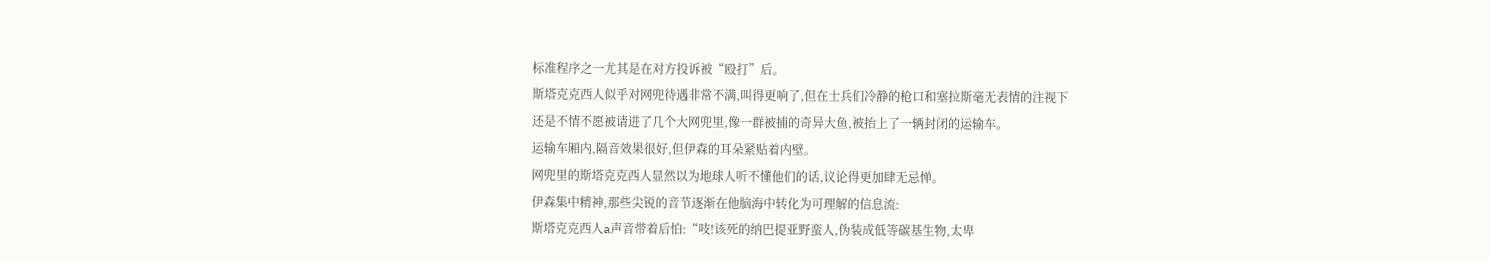标准程序之一尤其是在对方投诉被“殴打”后。
斯塔克克西人似乎对网兜待遇非常不满,叫得更响了,但在士兵们冷静的枪口和塞拉斯毫无表情的注视下
还是不情不愿被请进了几个大网兜里,像一群被捕的奇异大鱼,被抬上了一辆封闭的运输车。
运输车厢内,隔音效果很好,但伊森的耳朵紧贴着内壁。
网兜里的斯塔克克西人显然以为地球人听不懂他们的话,议论得更加肆无忌惮。
伊森集中精神,那些尖锐的音节逐渐在他脑海中转化为可理解的信息流:
斯塔克克西人a声音带着后怕:“吱!该死的纳巴提亚野蛮人,伪装成低等碳基生物,太卑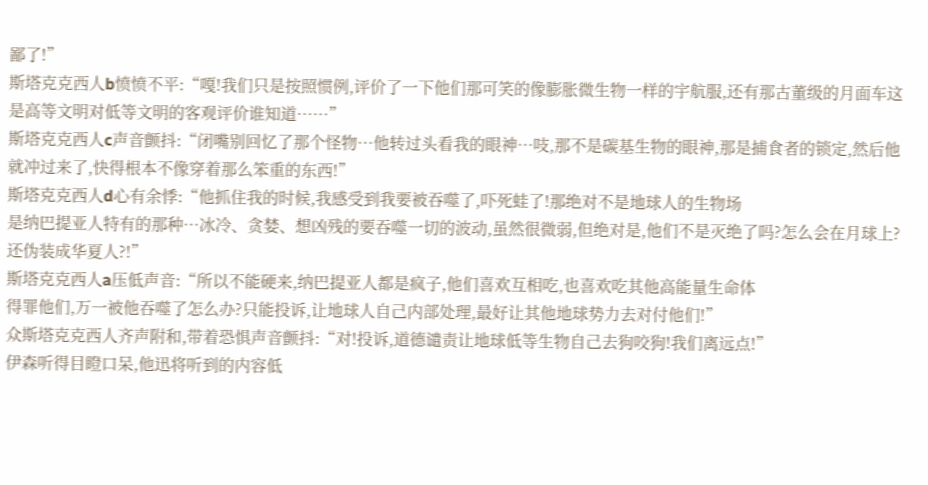鄙了!”
斯塔克克西人b愤愤不平:“嘎!我们只是按照惯例,评价了一下他们那可笑的像膨胀微生物一样的宇航服,还有那古董级的月面车这是高等文明对低等文明的客观评价谁知道……”
斯塔克克西人c声音颤抖:“闭嘴别回忆了那个怪物…他转过头看我的眼神…吱,那不是碳基生物的眼神,那是捕食者的锁定,然后他就冲过来了,快得根本不像穿着那么笨重的东西!”
斯塔克克西人d心有余悸:“他抓住我的时候,我感受到我要被吞噬了,吓死蛙了!那绝对不是地球人的生物场
是纳巴提亚人特有的那种…冰冷、贪婪、想凶残的要吞噬一切的波动,虽然很微弱,但绝对是,他们不是灭绝了吗?怎么会在月球上?还伪装成华夏人?!”
斯塔克克西人a压低声音:“所以不能硬来,纳巴提亚人都是疯子,他们喜欢互相吃,也喜欢吃其他高能量生命体
得罪他们,万一被他吞噬了怎么办?只能投诉,让地球人自己内部处理,最好让其他地球势力去对付他们!”
众斯塔克克西人齐声附和,带着恐惧声音颤抖:“对!投诉,道德谴责让地球低等生物自己去狗咬狗!我们离远点!”
伊森听得目瞪口呆,他迅将听到的内容低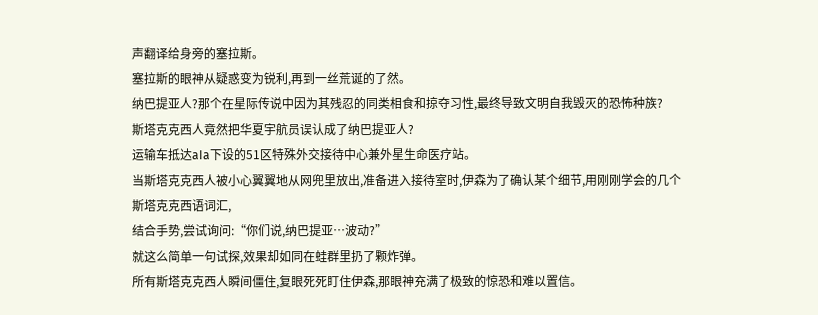声翻译给身旁的塞拉斯。
塞拉斯的眼神从疑惑变为锐利,再到一丝荒诞的了然。
纳巴提亚人?那个在星际传说中因为其残忍的同类相食和掠夺习性,最终导致文明自我毁灭的恐怖种族?
斯塔克克西人竟然把华夏宇航员误认成了纳巴提亚人?
运输车抵达aIa下设的51区特殊外交接待中心兼外星生命医疗站。
当斯塔克克西人被小心翼翼地从网兜里放出,准备进入接待室时,伊森为了确认某个细节,用刚刚学会的几个斯塔克克西语词汇,
结合手势,尝试询问:“你们说,纳巴提亚…波动?”
就这么简单一句试探,效果却如同在蛙群里扔了颗炸弹。
所有斯塔克克西人瞬间僵住,复眼死死盯住伊森,那眼神充满了极致的惊恐和难以置信。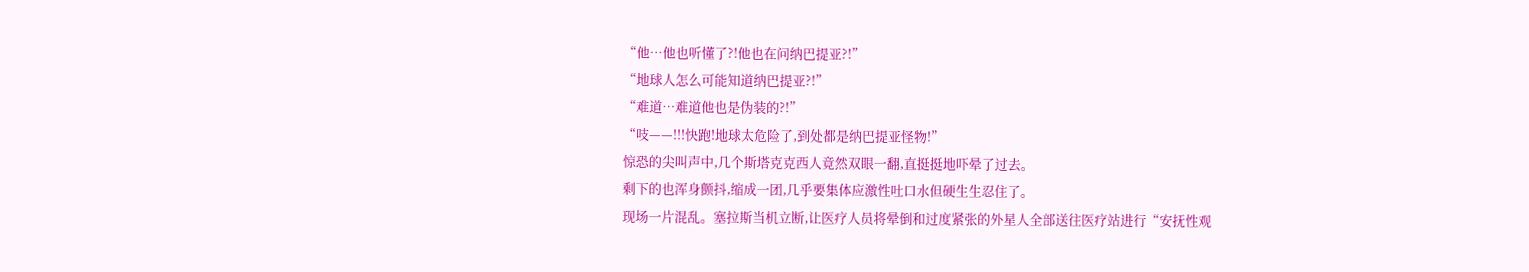“他…他也听懂了?!他也在问纳巴提亚?!”
“地球人怎么可能知道纳巴提亚?!”
“难道…难道他也是伪装的?!”
“吱——!!!快跑!地球太危险了,到处都是纳巴提亚怪物!”
惊恐的尖叫声中,几个斯塔克克西人竟然双眼一翻,直挺挺地吓晕了过去。
剩下的也浑身颤抖,缩成一团,几乎要集体应激性吐口水但硬生生忍住了。
现场一片混乱。塞拉斯当机立断,让医疗人员将晕倒和过度紧张的外星人全部送往医疗站进行“安抚性观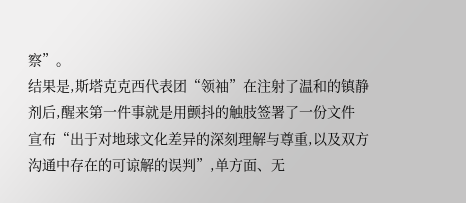察”。
结果是,斯塔克克西代表团“领袖”在注射了温和的镇静剂后,醒来第一件事就是用颤抖的触肢签署了一份文件
宣布“出于对地球文化差异的深刻理解与尊重,以及双方沟通中存在的可谅解的误判”,单方面、无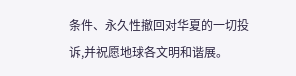条件、永久性撤回对华夏的一切投诉,并祝愿地球各文明和谐展。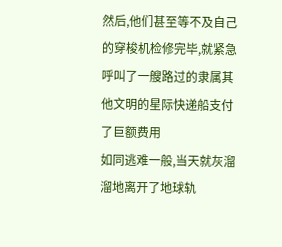然后,他们甚至等不及自己的穿梭机检修完毕,就紧急呼叫了一艘路过的隶属其他文明的星际快递船支付了巨额费用
如同逃难一般,当天就灰溜溜地离开了地球轨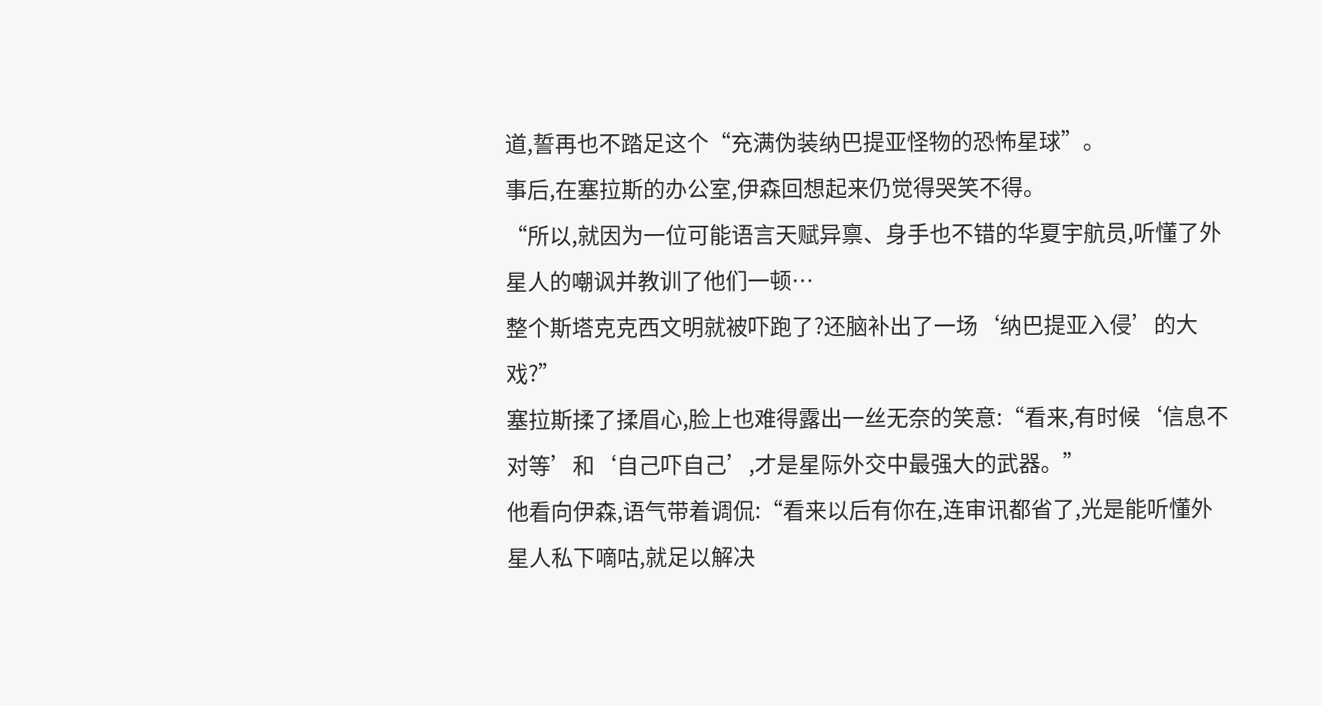道,誓再也不踏足这个“充满伪装纳巴提亚怪物的恐怖星球”。
事后,在塞拉斯的办公室,伊森回想起来仍觉得哭笑不得。
“所以,就因为一位可能语言天赋异禀、身手也不错的华夏宇航员,听懂了外星人的嘲讽并教训了他们一顿…
整个斯塔克克西文明就被吓跑了?还脑补出了一场‘纳巴提亚入侵’的大戏?”
塞拉斯揉了揉眉心,脸上也难得露出一丝无奈的笑意:“看来,有时候‘信息不对等’和‘自己吓自己’,才是星际外交中最强大的武器。”
他看向伊森,语气带着调侃:“看来以后有你在,连审讯都省了,光是能听懂外星人私下嘀咕,就足以解决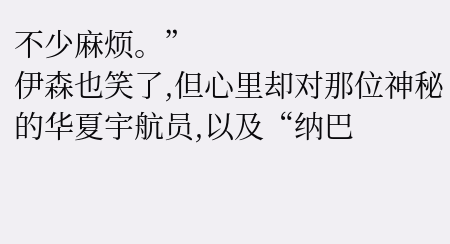不少麻烦。”
伊森也笑了,但心里却对那位神秘的华夏宇航员,以及“纳巴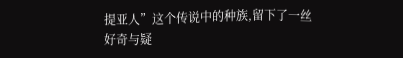提亚人”这个传说中的种族,留下了一丝好奇与疑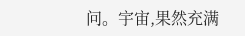问。宇宙,果然充满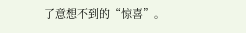了意想不到的“惊喜”。